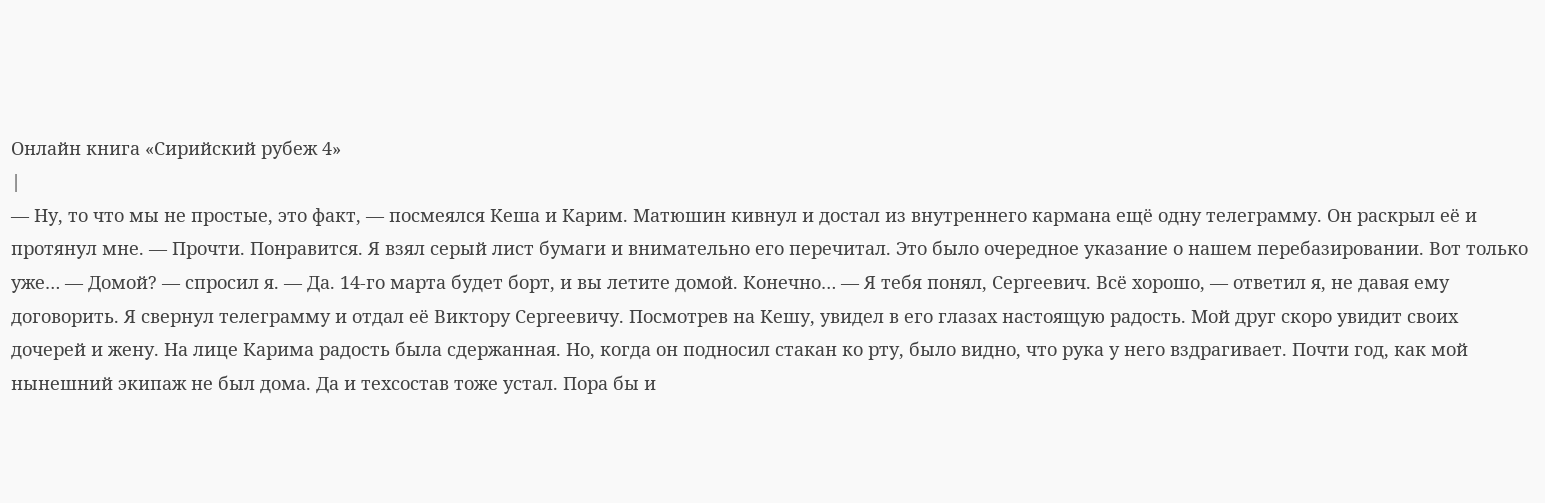Онлайн книга «Сирийский рубеж 4»
|
— Ну, то что мы не простые, это факт, — посмеялся Кеша и Карим. Матюшин кивнул и достал из внутреннего кармана ещё одну телеграмму. Он раскрыл её и протянул мне. — Прочти. Понравится. Я взял серый лист бумаги и внимательно его перечитал. Это было очередное указание о нашем перебазировании. Вот только уже… — Домой? — спросил я. — Да. 14-го марта будет борт, и вы летите домой. Конечно… — Я тебя понял, Сергеевич. Всё хорошо, — ответил я, не давая ему договорить. Я свернул телеграмму и отдал её Виктору Сергеевичу. Посмотрев на Кешу, увидел в его глазах настоящую радость. Мой друг скоро увидит своих дочерей и жену. На лице Карима радость была сдержанная. Но, когда он подносил стакан ко рту, было видно, что рука у него вздрагивает. Почти год, как мой нынешний экипаж не был дома. Да и техсостав тоже устал. Пора бы и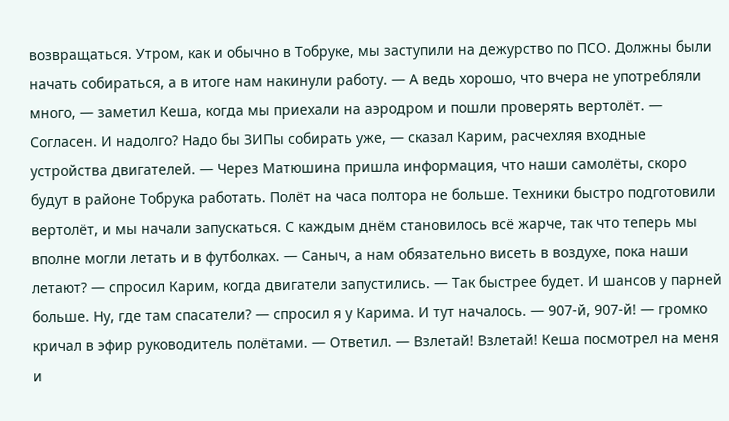возвращаться. Утром, как и обычно в Тобруке, мы заступили на дежурство по ПСО. Должны были начать собираться, а в итоге нам накинули работу. — А ведь хорошо, что вчера не употребляли много, — заметил Кеша, когда мы приехали на аэродром и пошли проверять вертолёт. — Согласен. И надолго? Надо бы ЗИПы собирать уже, — сказал Карим, расчехляя входные устройства двигателей. — Через Матюшина пришла информация, что наши самолёты, скоро будут в районе Тобрука работать. Полёт на часа полтора не больше. Техники быстро подготовили вертолёт, и мы начали запускаться. С каждым днём становилось всё жарче, так что теперь мы вполне могли летать и в футболках. — Саныч, а нам обязательно висеть в воздухе, пока наши летают? — спросил Карим, когда двигатели запустились. — Так быстрее будет. И шансов у парней больше. Ну, где там спасатели? — спросил я у Карима. И тут началось. — 907-й, 907-й! — громко кричал в эфир руководитель полётами. — Ответил. — Взлетай! Взлетай! Кеша посмотрел на меня и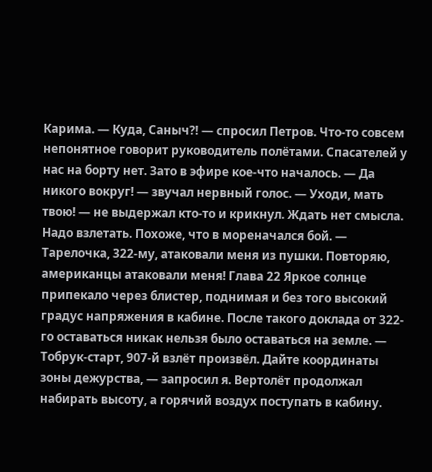Карима. — Куда, Саныч⁈ — спросил Петров. Что-то совсем непонятное говорит руководитель полётами. Спасателей у нас на борту нет. Зато в эфире кое-что началось. — Да никого вокруг! — звучал нервный голос. — Уходи, мать твою! — не выдержал кто-то и крикнул. Ждать нет смысла. Надо взлетать. Похоже, что в мореначался бой. — Тарелочка, 322-му, атаковали меня из пушки. Повторяю, американцы атаковали меня! Глава 22 Яркое солнце припекало через блистер, поднимая и без того высокий градус напряжения в кабине. После такого доклада от 322-го оставаться никак нельзя было оставаться на земле. — Тобрук-старт, 907-й взлёт произвёл. Дайте координаты зоны дежурства, — запросил я. Вертолёт продолжал набирать высоту, а горячий воздух поступать в кабину.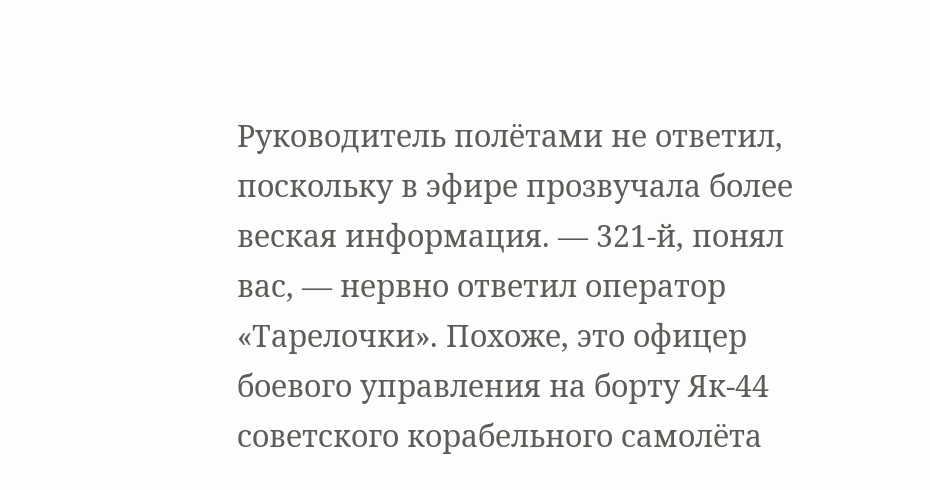Руководитель полётами не ответил, поскольку в эфире прозвучала более веская информация. — 321-й, понял вас, — нервно ответил оператор «Тарелочки». Похоже, это офицер боевого управления на борту Як-44 советского корабельного самолёта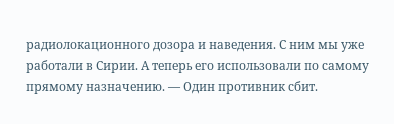радиолокационного дозора и наведения. С ним мы уже работали в Сирии. А теперь его использовали по самому прямому назначению. — Один противник сбит.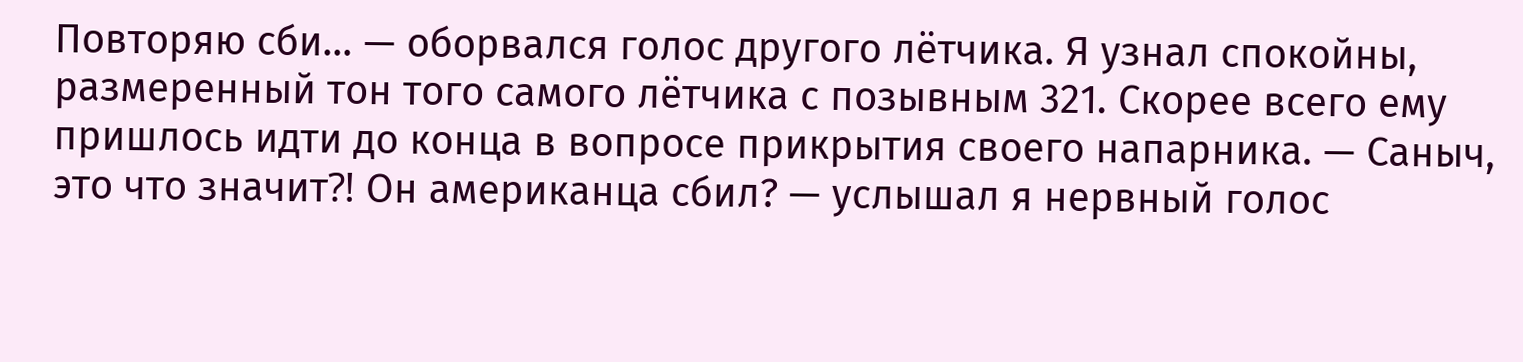Повторяю сби… — оборвался голос другого лётчика. Я узнал спокойны, размеренный тон того самого лётчика с позывным 321. Скорее всего ему пришлось идти до конца в вопросе прикрытия своего напарника. — Саныч, это что значит⁈ Он американца сбил? — услышал я нервный голос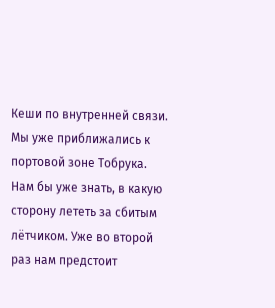Кеши по внутренней связи. Мы уже приближались к портовой зоне Тобрука. Нам бы уже знать, в какую сторону лететь за сбитым лётчиком. Уже во второй раз нам предстоит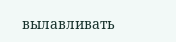вылавливать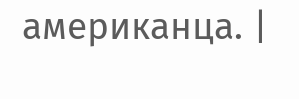американца. |